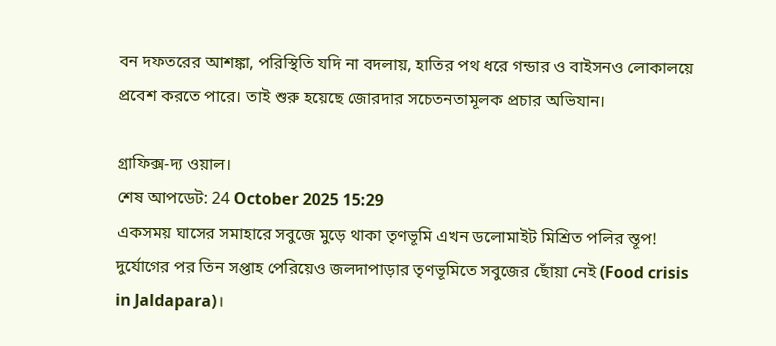বন দফতরের আশঙ্কা, পরিস্থিতি যদি না বদলায়, হাতির পথ ধরে গন্ডার ও বাইসনও লোকালয়ে প্রবেশ করতে পারে। তাই শুরু হয়েছে জোরদার সচেতনতামূলক প্রচার অভিযান।

গ্রাফিক্স-দ্য ওয়াল।
শেষ আপডেট: 24 October 2025 15:29
একসময় ঘাসের সমাহারে সবুজে মুড়ে থাকা তৃণভূমি এখন ডলোমাইট মিশ্রিত পলির স্তূপ! দুর্যোগের পর তিন সপ্তাহ পেরিয়েও জলদাপাড়ার তৃণভূমিতে সবুজের ছোঁয়া নেই (Food crisis in Jaldapara)।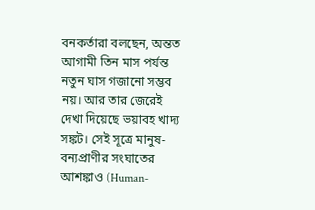বনকর্তারা বলছেন, অন্তত আগামী তিন মাস পর্যন্ত নতুন ঘাস গজানো সম্ভব নয়। আর তার জেরেই দেখা দিয়েছে ভয়াবহ খাদ্য সঙ্কট। সেই সূত্রে মানুষ-বন্যপ্রাণীর সংঘাতের আশঙ্কাও (Human-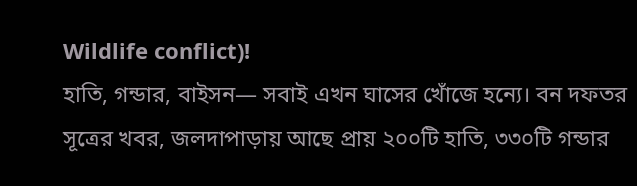Wildlife conflict)!
হাতি, গন্ডার, বাইসন— সবাই এখন ঘাসের খোঁজে হন্যে। বন দফতর সূত্রের খবর, জলদাপাড়ায় আছে প্রায় ২০০টি হাতি, ৩৩০টি গন্ডার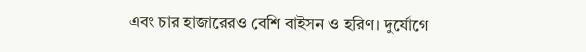এবং চার হাজারেরও বেশি বাইসন ও হরিণ। দুর্যোগে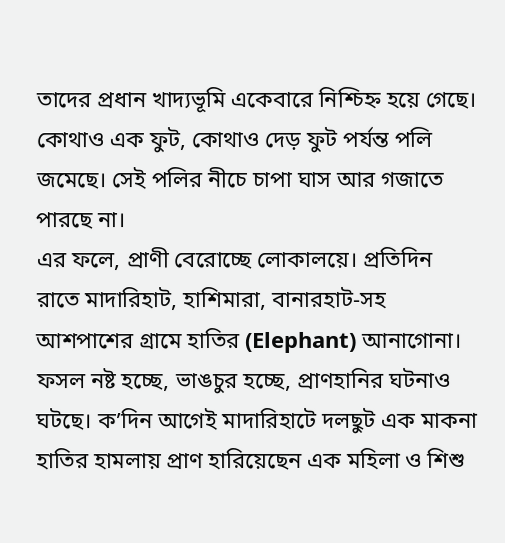তাদের প্রধান খাদ্যভূমি একেবারে নিশ্চিহ্ন হয়ে গেছে। কোথাও এক ফুট, কোথাও দেড় ফুট পর্যন্ত পলি জমেছে। সেই পলির নীচে চাপা ঘাস আর গজাতে পারছে না।
এর ফলে, প্রাণী বেরোচ্ছে লোকালয়ে। প্রতিদিন রাতে মাদারিহাট, হাশিমারা, বানারহাট-সহ আশপাশের গ্রামে হাতির (Elephant) আনাগোনা। ফসল নষ্ট হচ্ছে, ভাঙচুর হচ্ছে, প্রাণহানির ঘটনাও ঘটছে। ক’দিন আগেই মাদারিহাটে দলছুট এক মাকনা হাতির হামলায় প্রাণ হারিয়েছেন এক মহিলা ও শিশু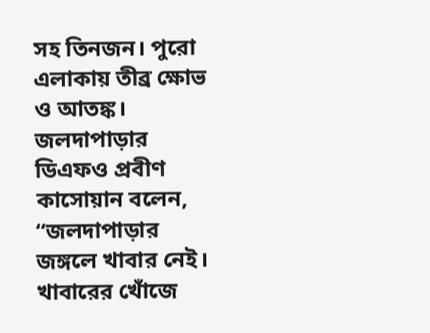সহ তিনজন। পুরো এলাকায় তীব্র ক্ষোভ ও আতঙ্ক।
জলদাপাড়ার ডিএফও প্রবীণ কাসোয়ান বলেন, “জলদাপাড়ার জঙ্গলে খাবার নেই। খাবারের খোঁজে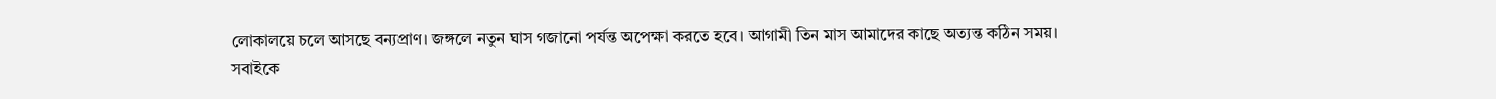লোকালয়ে চলে আসছে বন্যপ্রাণ। জঙ্গলে নতুন ঘাস গজানো পর্যন্ত অপেক্ষা করতে হবে। আগামী তিন মাস আমাদের কাছে অত্যন্ত কঠিন সময়। সবাইকে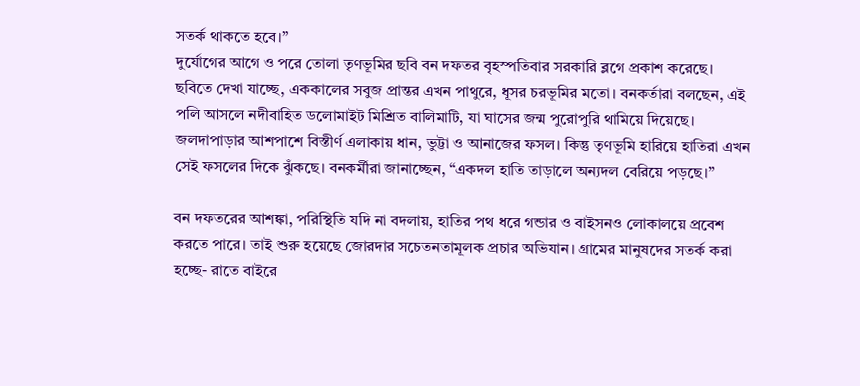সতর্ক থাকতে হবে।”
দুর্যোগের আগে ও পরে তোলা তৃণভূমির ছবি বন দফতর বৃহস্পতিবার সরকারি ব্লগে প্রকাশ করেছে। ছবিতে দেখা যাচ্ছে, এককালের সবুজ প্রান্তর এখন পাথুরে, ধূসর চরভূমির মতো। বনকর্তারা বলছেন, এই পলি আসলে নদীবাহিত ডলোমাইট মিশ্রিত বালিমাটি, যা ঘাসের জন্ম পুরোপুরি থামিয়ে দিয়েছে।
জলদাপাড়ার আশপাশে বিস্তীর্ণ এলাকায় ধান, ভুট্টা ও আনাজের ফসল। কিন্তু তৃণভূমি হারিয়ে হাতিরা এখন সেই ফসলের দিকে ঝুঁকছে। বনকর্মীরা জানাচ্ছেন, “একদল হাতি তাড়ালে অন্যদল বেরিয়ে পড়ছে।”

বন দফতরের আশঙ্কা, পরিস্থিতি যদি না বদলায়, হাতির পথ ধরে গন্ডার ও বাইসনও লোকালয়ে প্রবেশ করতে পারে। তাই শুরু হয়েছে জোরদার সচেতনতামূলক প্রচার অভিযান। গ্রামের মানুষদের সতর্ক করা হচ্ছে- রাতে বাইরে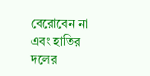বেরোবেন না এবং হাতির দলের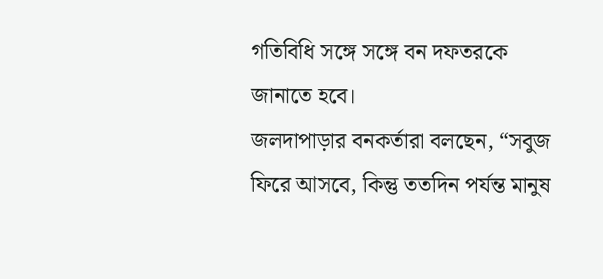গতিবিধি সঙ্গে সঙ্গে বন দফতরকে জানাতে হবে।
জলদাপাড়ার বনকর্তারা বলছেন, “সবুজ ফিরে আসবে, কিন্তু ততদিন পর্যন্ত মানুষ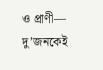ও প্রাণী— দু’জনকেই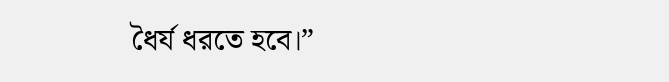ধৈর্য ধরতে হবে।”